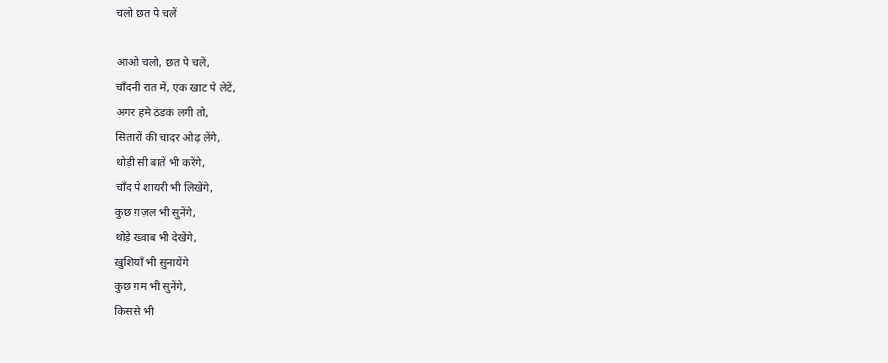चलो छत पे चलें

आओ चलो, छत पे चलें,
चाँदनी रात में, एक खाट पे लेटें,
अगर हमे ठंडक लगी तो,
सितारों की चादर ओढ़ लेंगे,
थोड़ी सी बातें भी करेंगे,
चाँद पे शायरी भी लिखेंगे,
कुछ ग़ज़ल भी सुनेंगे,
थोड़े ख्वाब भी देखेंगे,
ख़ुशियाँ भी सुनायेंगे
कुछ ग़म भी सुनेंगे,
किससे भी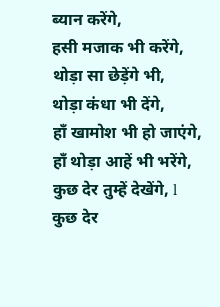ब्यान करेंगे,
हसी मजाक भी करेंगे,
थोड़ा सा छेड़ेंगे भी,
थोड़ा कंधा भी देंगे,
हाँ खामोश भी हो जाएंगे,
हाँ थोड़ा आहें भी भरेंगे,
कुछ देर तुम्हें देखेंगे, l
कुछ देर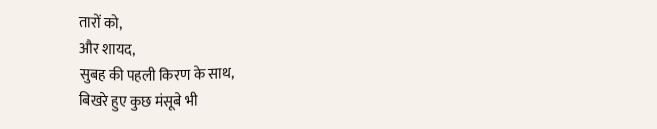तारों को,
और शायद,
सुबह की पहली किरण के साथ,
बिखरे हुए कुछ मंसूबे भी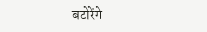बटोरेंगे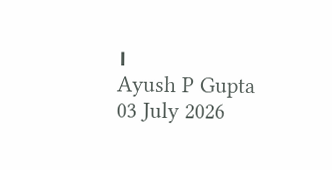।
Ayush P Gupta
03 July 2026